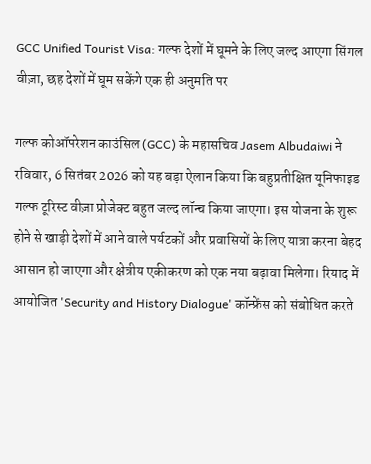GCC Unified Tourist Visa: गल्फ देशों में घूमने के लिए जल्द आएगा सिंगल वीज़ा, छह देशों में घूम सकेंगे एक ही अनुमति पर

गल्फ कोऑपरेशन काउंसिल (GCC) के महासचिव Jasem Albudaiwi ने रविवार, 6 सितंबर 2026 को यह बड़ा ऐलान किया कि बहुप्रतीक्षित यूनिफाइड गल्फ टूरिस्ट वीज़ा प्रोजेक्ट बहुत जल्द लॉन्च किया जाएगा। इस योजना के शुरू होने से खाड़ी देशों में आने वाले पर्यटकों और प्रवासियों के लिए यात्रा करना बेहद आसान हो जाएगा और क्षेत्रीय एकीकरण को एक नया बढ़ावा मिलेगा। रियाद में आयोजित 'Security and History Dialogue' कॉन्फ्रेंस को संबोधित करते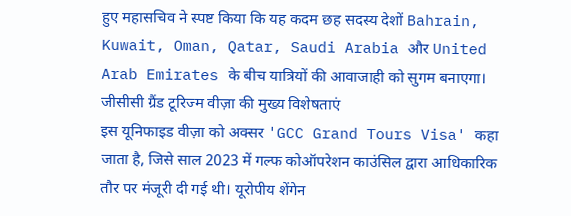हुए महासचिव ने स्पष्ट किया कि यह कदम छह सदस्य देशों Bahrain, Kuwait, Oman, Qatar, Saudi Arabia और United Arab Emirates के बीच यात्रियों की आवाजाही को सुगम बनाएगा।
जीसीसी ग्रैंड टूरिज्म वीज़ा की मुख्य विशेषताएं
इस यूनिफाइड वीज़ा को अक्सर 'GCC Grand Tours Visa' कहा जाता है, जिसे साल 2023 में गल्फ कोऑपरेशन काउंसिल द्वारा आधिकारिक तौर पर मंजूरी दी गई थी। यूरोपीय शेंगेन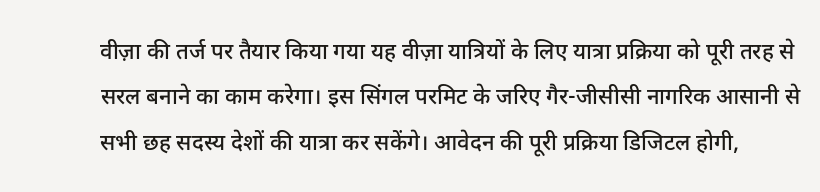वीज़ा की तर्ज पर तैयार किया गया यह वीज़ा यात्रियों के लिए यात्रा प्रक्रिया को पूरी तरह से सरल बनाने का काम करेगा। इस सिंगल परमिट के जरिए गैर-जीसीसी नागरिक आसानी से सभी छह सदस्य देशों की यात्रा कर सकेंगे। आवेदन की पूरी प्रक्रिया डिजिटल होगी,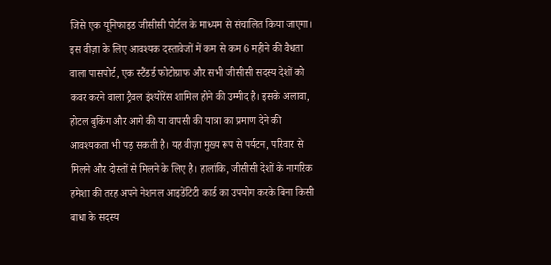जिसे एक यूनिफाइड जीसीसी पोर्टल के माध्यम से संचालित किया जाएगा।
इस वीज़ा के लिए आवश्यक दस्तावेजों में कम से कम 6 महीने की वैधता वाला पासपोर्ट, एक स्टैंडर्ड फोटोग्राफ और सभी जीसीसी सदस्य देशों को कवर करने वाला ट्रैवल इंश्योरेंस शामिल होने की उम्मीद है। इसके अलावा, होटल बुकिंग और आगे की या वापसी की यात्रा का प्रमाण देने की आवश्यकता भी पड़ सकती है। यह वीज़ा मुख्य रूप से पर्यटन, परिवार से मिलने और दोस्तों से मिलने के लिए है। हालांकि, जीसीसी देशों के नागरिक हमेशा की तरह अपने नेशनल आइडेंटिटी कार्ड का उपयोग करके बिना किसी बाधा के सदस्य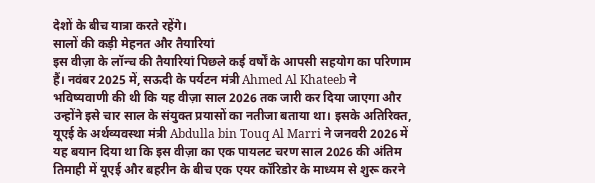देशों के बीच यात्रा करते रहेंगे।
सालों की कड़ी मेहनत और तैयारियां
इस वीज़ा के लॉन्च की तैयारियां पिछले कई वर्षों के आपसी सहयोग का परिणाम हैं। नवंबर 2025 में, सऊदी के पर्यटन मंत्री Ahmed Al Khateeb ने भविष्यवाणी की थी कि यह वीज़ा साल 2026 तक जारी कर दिया जाएगा और उन्होंने इसे चार साल के संयुक्त प्रयासों का नतीजा बताया था। इसके अतिरिक्त, यूएई के अर्थव्यवस्था मंत्री Abdulla bin Touq Al Marri ने जनवरी 2026 में यह बयान दिया था कि इस वीज़ा का एक पायलट चरण साल 2026 की अंतिम तिमाही में यूएई और बहरीन के बीच एक एयर कॉरिडोर के माध्यम से शुरू करने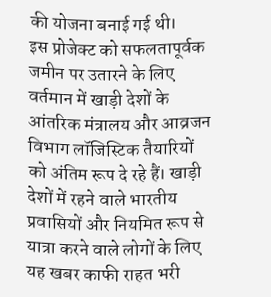की योजना बनाई गई थी।
इस प्रोजेक्ट को सफलतापूर्वक जमीन पर उतारने के लिए वर्तमान में खाड़ी देशों के आंतरिक मंत्रालय और आव्रजन विभाग लॉजिस्टिक तैयारियों को अंतिम रूप दे रहे हैं। खाड़ी देशों में रहने वाले भारतीय प्रवासियों और नियमित रूप से यात्रा करने वाले लोगों के लिए यह खबर काफी राहत भरी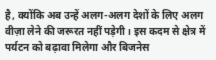है, क्योंकि अब उन्हें अलग-अलग देशों के लिए अलग वीज़ा लेने की जरूरत नहीं पड़ेगी। इस कदम से क्षेत्र में पर्यटन को बढ़ावा मिलेगा और बिजनेस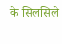के सिलसिले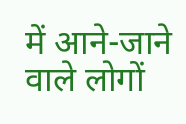में आने-जाने वाले लोगों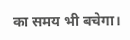का समय भी बचेगा।